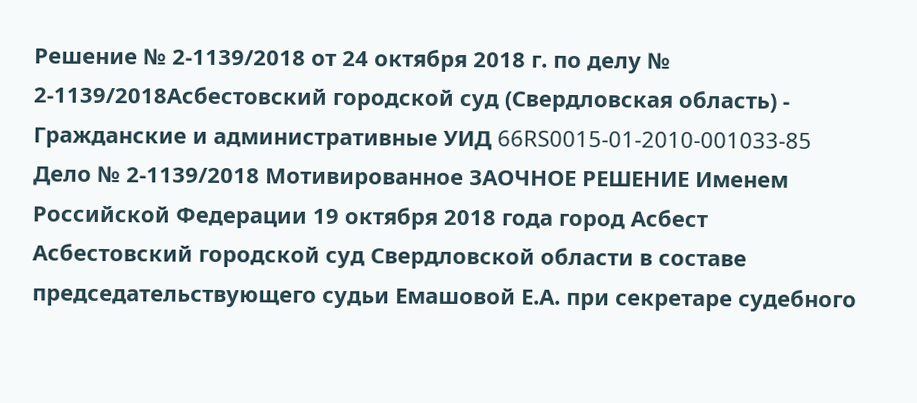Решение № 2-1139/2018 от 24 октября 2018 г. по делу № 2-1139/2018Асбестовский городской суд (Свердловская область) - Гражданские и административные УИД 66RS0015-01-2010-001033-85 Дело № 2-1139/2018 Мотивированное ЗАОЧНОЕ РЕШЕНИЕ Именем Российской Федерации 19 октября 2018 года город Асбест Асбестовский городской суд Свердловской области в составе председательствующего судьи Емашовой Е.А. при секретаре судебного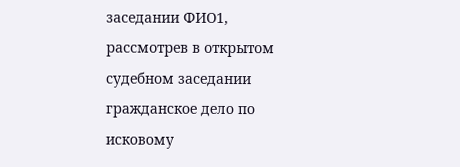заседании ФИО1, рассмотрев в открытом судебном заседании гражданское дело по исковому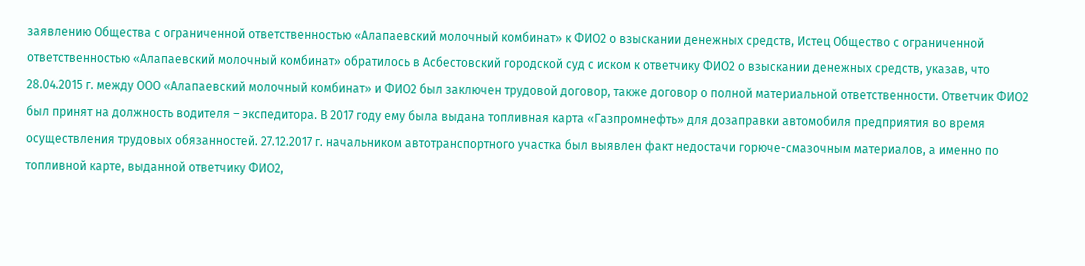заявлению Общества с ограниченной ответственностью «Алапаевский молочный комбинат» к ФИО2 о взыскании денежных средств, Истец Общество с ограниченной ответственностью «Алапаевский молочный комбинат» обратилось в Асбестовский городской суд с иском к ответчику ФИО2 о взыскании денежных средств, указав, что 28.04.2015 г. между ООО «Алапаевский молочный комбинат» и ФИО2 был заключен трудовой договор, также договор о полной материальной ответственности. Ответчик ФИО2 был принят на должность водителя – экспедитора. В 2017 году ему была выдана топливная карта «Газпромнефть» для дозаправки автомобиля предприятия во время осуществления трудовых обязанностей. 27.12.2017 г. начальником автотранспортного участка был выявлен факт недостачи горюче-смазочным материалов, а именно по топливной карте, выданной ответчику ФИО2,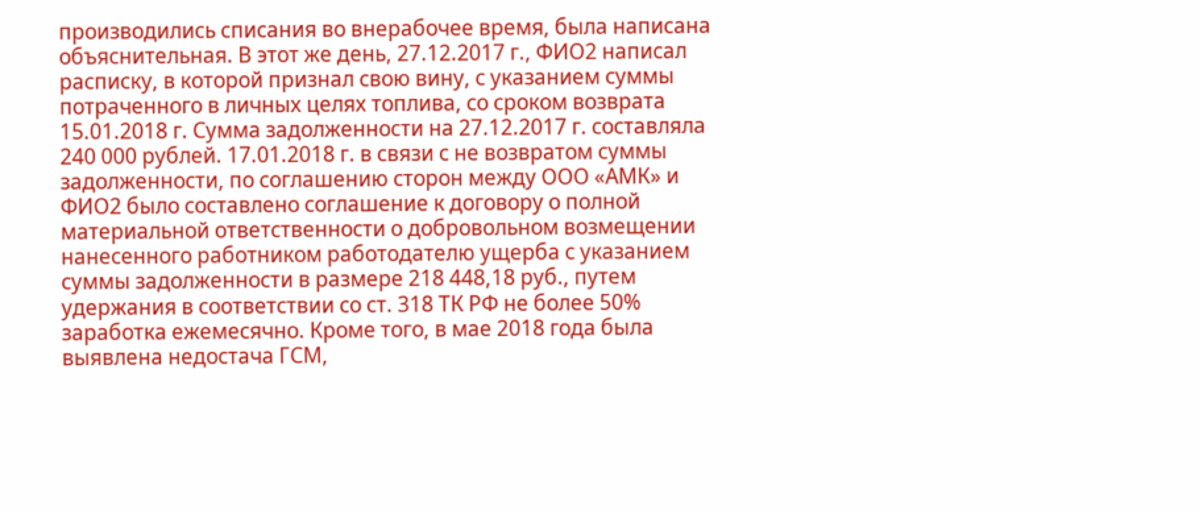производились списания во внерабочее время, была написана объяснительная. В этот же день, 27.12.2017 г., ФИО2 написал расписку, в которой признал свою вину, с указанием суммы потраченного в личных целях топлива, со сроком возврата 15.01.2018 г. Сумма задолженности на 27.12.2017 г. составляла 240 000 рублей. 17.01.2018 г. в связи с не возвратом суммы задолженности, по соглашению сторон между ООО «АМК» и ФИО2 было составлено соглашение к договору о полной материальной ответственности о добровольном возмещении нанесенного работником работодателю ущерба с указанием суммы задолженности в размере 218 448,18 руб., путем удержания в соответствии со ст. 318 ТК РФ не более 50% заработка ежемесячно. Кроме того, в мае 2018 года была выявлена недостача ГСМ,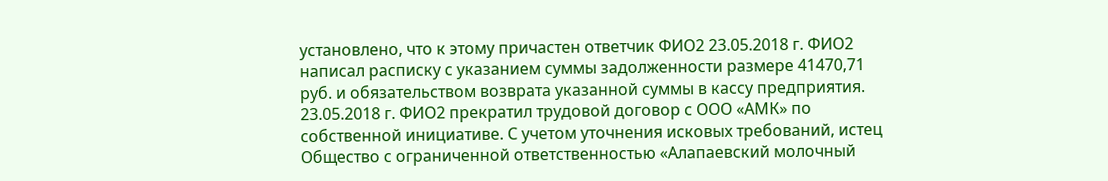установлено, что к этому причастен ответчик ФИО2 23.05.2018 г. ФИО2 написал расписку с указанием суммы задолженности размере 41470,71 руб. и обязательством возврата указанной суммы в кассу предприятия. 23.05.2018 г. ФИО2 прекратил трудовой договор с ООО «АМК» по собственной инициативе. С учетом уточнения исковых требований, истец Общество с ограниченной ответственностью «Алапаевский молочный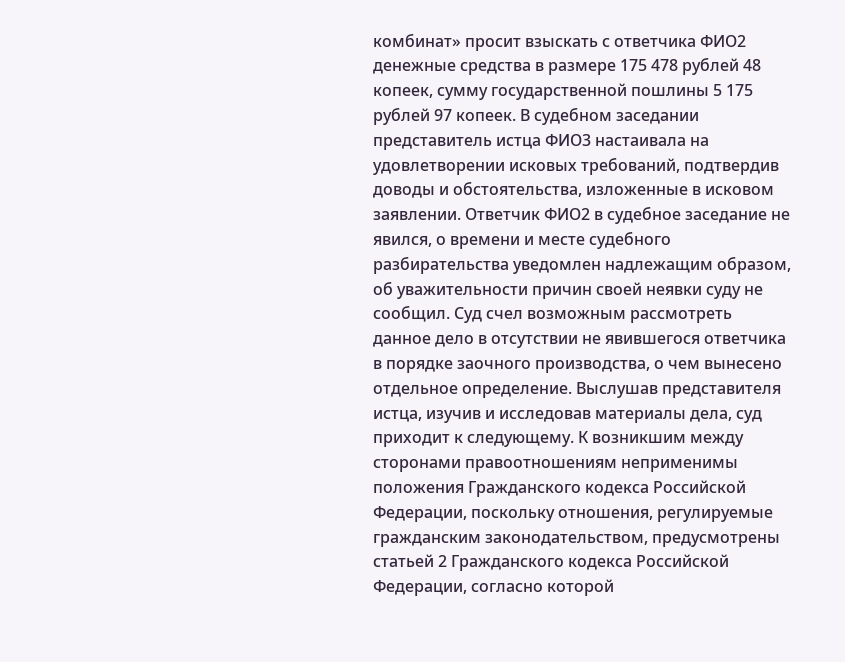комбинат» просит взыскать с ответчика ФИО2 денежные средства в размере 175 478 рублей 48 копеек, сумму государственной пошлины 5 175 рублей 97 копеек. В судебном заседании представитель истца ФИО3 настаивала на удовлетворении исковых требований, подтвердив доводы и обстоятельства, изложенные в исковом заявлении. Ответчик ФИО2 в судебное заседание не явился, о времени и месте судебного разбирательства уведомлен надлежащим образом, об уважительности причин своей неявки суду не сообщил. Суд счел возможным рассмотреть данное дело в отсутствии не явившегося ответчика в порядке заочного производства, о чем вынесено отдельное определение. Выслушав представителя истца, изучив и исследовав материалы дела, суд приходит к следующему. К возникшим между сторонами правоотношениям неприменимы положения Гражданского кодекса Российской Федерации, поскольку отношения, регулируемые гражданским законодательством, предусмотрены статьей 2 Гражданского кодекса Российской Федерации, согласно которой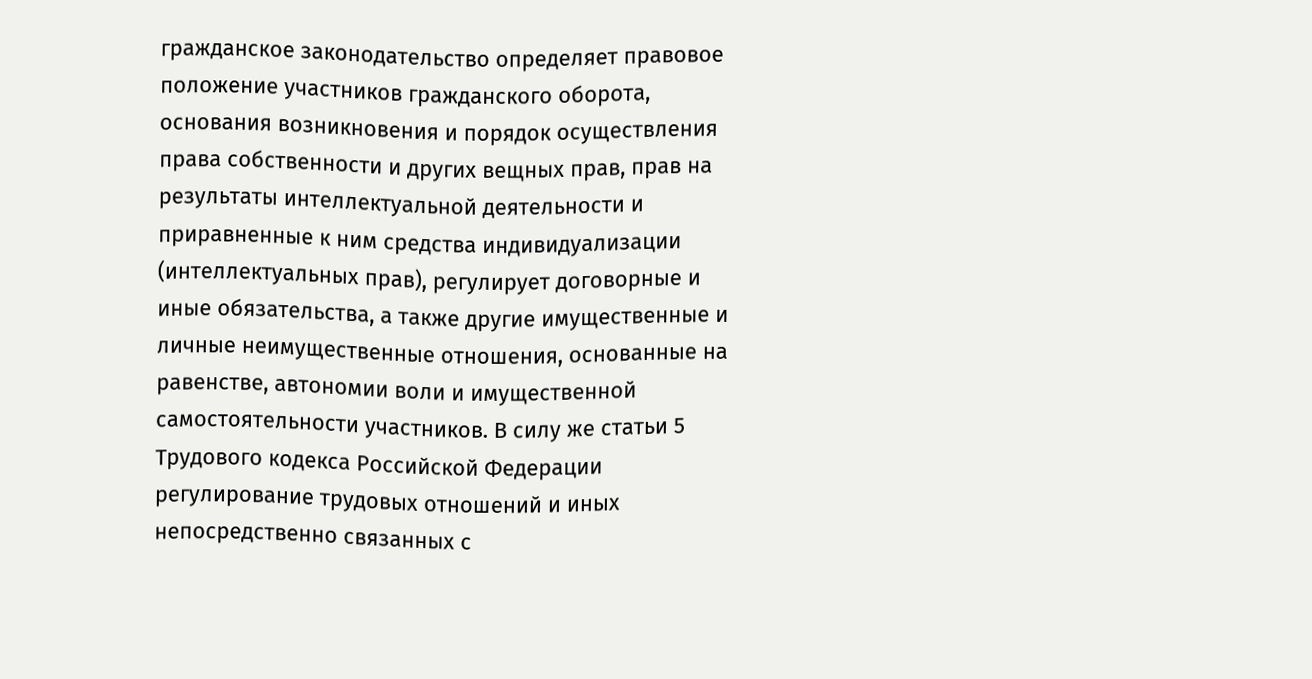гражданское законодательство определяет правовое положение участников гражданского оборота, основания возникновения и порядок осуществления права собственности и других вещных прав, прав на результаты интеллектуальной деятельности и приравненные к ним средства индивидуализации (интеллектуальных прав), регулирует договорные и иные обязательства, а также другие имущественные и личные неимущественные отношения, основанные на равенстве, автономии воли и имущественной самостоятельности участников. В силу же статьи 5 Трудового кодекса Российской Федерации регулирование трудовых отношений и иных непосредственно связанных с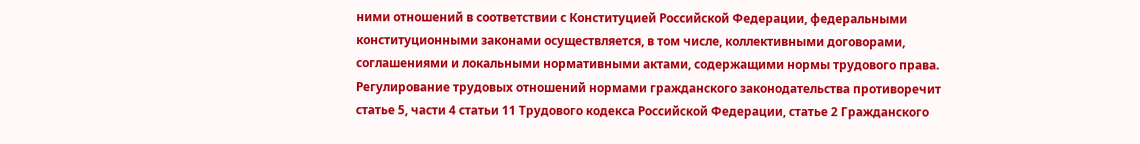ними отношений в соответствии с Конституцией Российской Федерации, федеральными конституционными законами осуществляется, в том числе, коллективными договорами, соглашениями и локальными нормативными актами, содержащими нормы трудового права. Регулирование трудовых отношений нормами гражданского законодательства противоречит статье 5, части 4 статьи 11 Трудового кодекса Российской Федерации, статье 2 Гражданского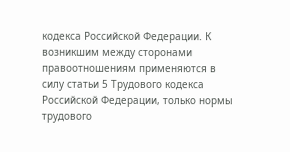кодекса Российской Федерации. К возникшим между сторонами правоотношениям применяются в силу статьи 5 Трудового кодекса Российской Федерации, только нормы трудового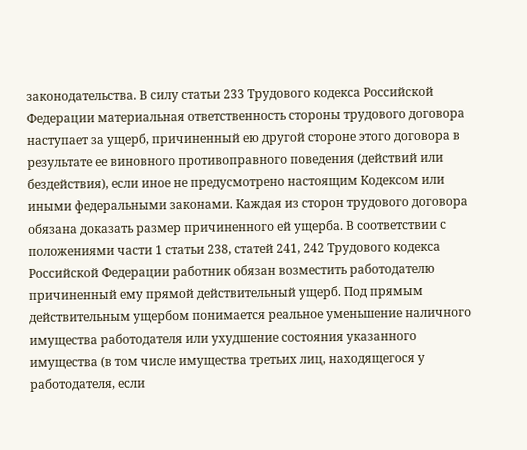законодательства. В силу статьи 233 Трудового кодекса Российской Федерации материальная ответственность стороны трудового договора наступает за ущерб, причиненный ею другой стороне этого договора в результате ее виновного противоправного поведения (действий или бездействия), если иное не предусмотрено настоящим Кодексом или иными федеральными законами. Каждая из сторон трудового договора обязана доказать размер причиненного ей ущерба. В соответствии с положениями части 1 статьи 238, статей 241, 242 Трудового кодекса Российской Федерации работник обязан возместить работодателю причиненный ему прямой действительный ущерб. Под прямым действительным ущербом понимается реальное уменьшение наличного имущества работодателя или ухудшение состояния указанного имущества (в том числе имущества третьих лиц, находящегося у работодателя, если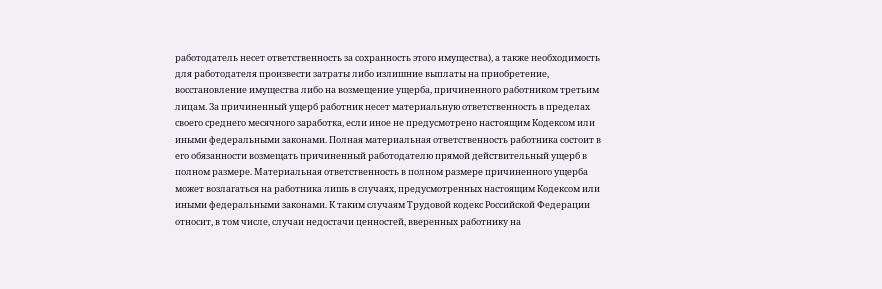работодатель несет ответственность за сохранность этого имущества), а также необходимость для работодателя произвести затраты либо излишние выплаты на приобретение, восстановление имущества либо на возмещение ущерба, причиненного работником третьим лицам. За причиненный ущерб работник несет материальную ответственность в пределах своего среднего месячного заработка, если иное не предусмотрено настоящим Кодексом или иными федеральными законами. Полная материальная ответственность работника состоит в его обязанности возмещать причиненный работодателю прямой действительный ущерб в полном размере. Материальная ответственность в полном размере причиненного ущерба может возлагаться на работника лишь в случаях, предусмотренных настоящим Кодексом или иными федеральными законами. К таким случаям Трудовой кодекс Российской Федерации относит, в том числе, случаи недостачи ценностей, вверенных работнику на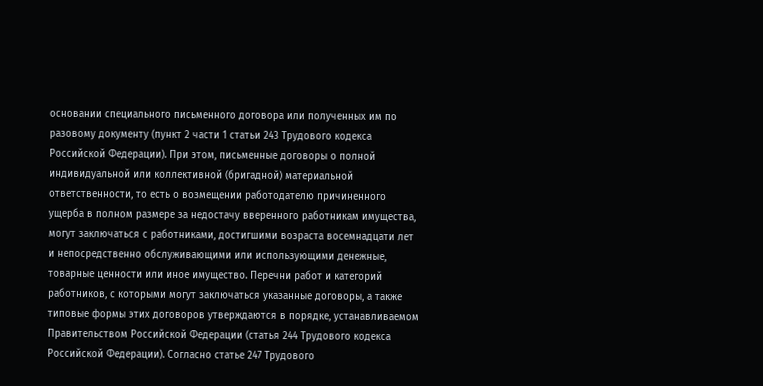основании специального письменного договора или полученных им по разовому документу (пункт 2 части 1 статьи 243 Трудового кодекса Российской Федерации). При этом, письменные договоры о полной индивидуальной или коллективной (бригадной) материальной ответственности, то есть о возмещении работодателю причиненного ущерба в полном размере за недостачу вверенного работникам имущества, могут заключаться с работниками, достигшими возраста восемнадцати лет и непосредственно обслуживающими или использующими денежные, товарные ценности или иное имущество. Перечни работ и категорий работников, с которыми могут заключаться указанные договоры, а также типовые формы этих договоров утверждаются в порядке, устанавливаемом Правительством Российской Федерации (статья 244 Трудового кодекса Российской Федерации). Согласно статье 247 Трудового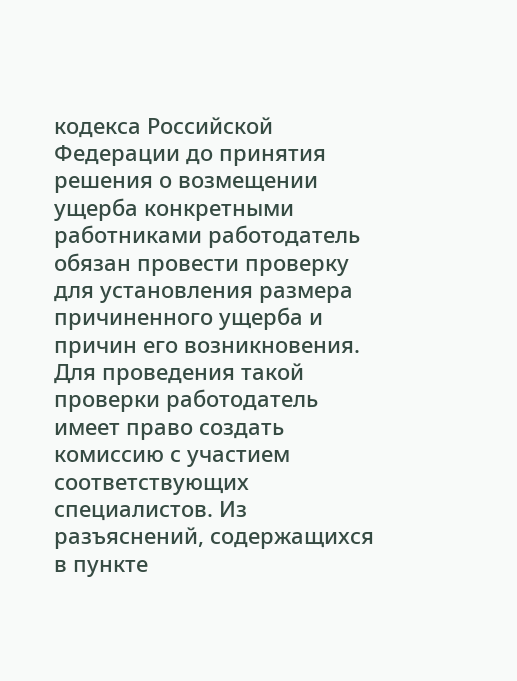кодекса Российской Федерации до принятия решения о возмещении ущерба конкретными работниками работодатель обязан провести проверку для установления размера причиненного ущерба и причин его возникновения. Для проведения такой проверки работодатель имеет право создать комиссию с участием соответствующих специалистов. Из разъяснений, содержащихся в пункте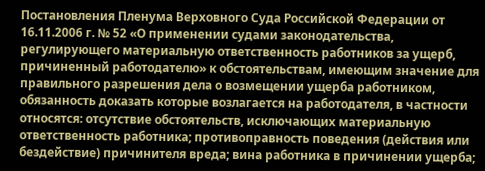Постановления Пленума Верховного Суда Российской Федерации от 16.11.2006 г. № 52 «О применении судами законодательства, регулирующего материальную ответственность работников за ущерб, причиненный работодателю» к обстоятельствам, имеющим значение для правильного разрешения дела о возмещении ущерба работником, обязанность доказать которые возлагается на работодателя, в частности относятся: отсутствие обстоятельств, исключающих материальную ответственность работника; противоправность поведения (действия или бездействие) причинителя вреда; вина работника в причинении ущерба;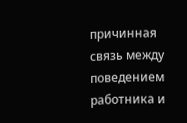причинная связь между поведением работника и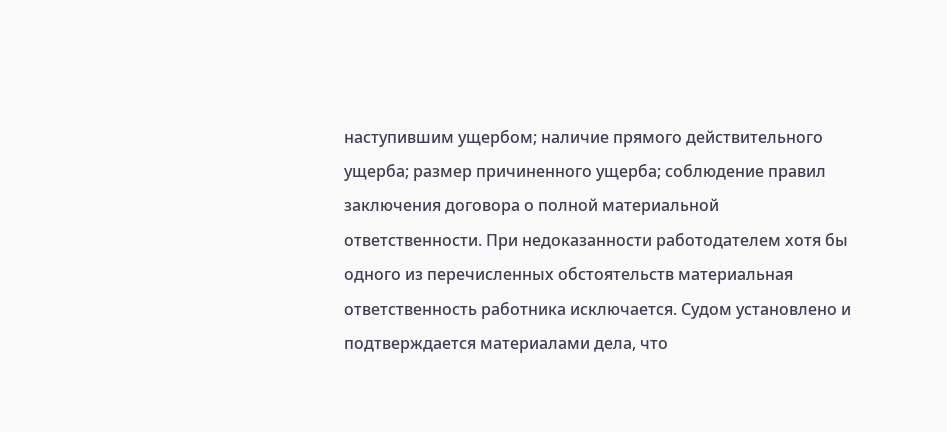наступившим ущербом; наличие прямого действительного ущерба; размер причиненного ущерба; соблюдение правил заключения договора о полной материальной ответственности. При недоказанности работодателем хотя бы одного из перечисленных обстоятельств материальная ответственность работника исключается. Судом установлено и подтверждается материалами дела, что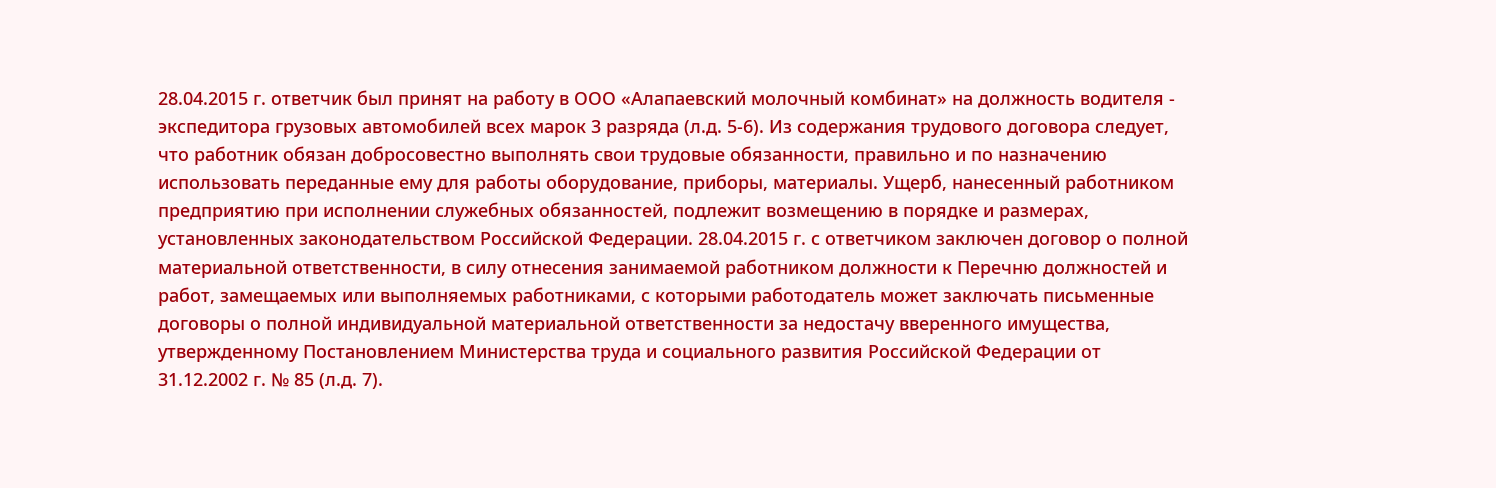28.04.2015 г. ответчик был принят на работу в ООО «Алапаевский молочный комбинат» на должность водителя - экспедитора грузовых автомобилей всех марок 3 разряда (л.д. 5-6). Из содержания трудового договора следует, что работник обязан добросовестно выполнять свои трудовые обязанности, правильно и по назначению использовать переданные ему для работы оборудование, приборы, материалы. Ущерб, нанесенный работником предприятию при исполнении служебных обязанностей, подлежит возмещению в порядке и размерах, установленных законодательством Российской Федерации. 28.04.2015 г. с ответчиком заключен договор о полной материальной ответственности, в силу отнесения занимаемой работником должности к Перечню должностей и работ, замещаемых или выполняемых работниками, с которыми работодатель может заключать письменные договоры о полной индивидуальной материальной ответственности за недостачу вверенного имущества, утвержденному Постановлением Министерства труда и социального развития Российской Федерации от 31.12.2002 г. № 85 (л.д. 7).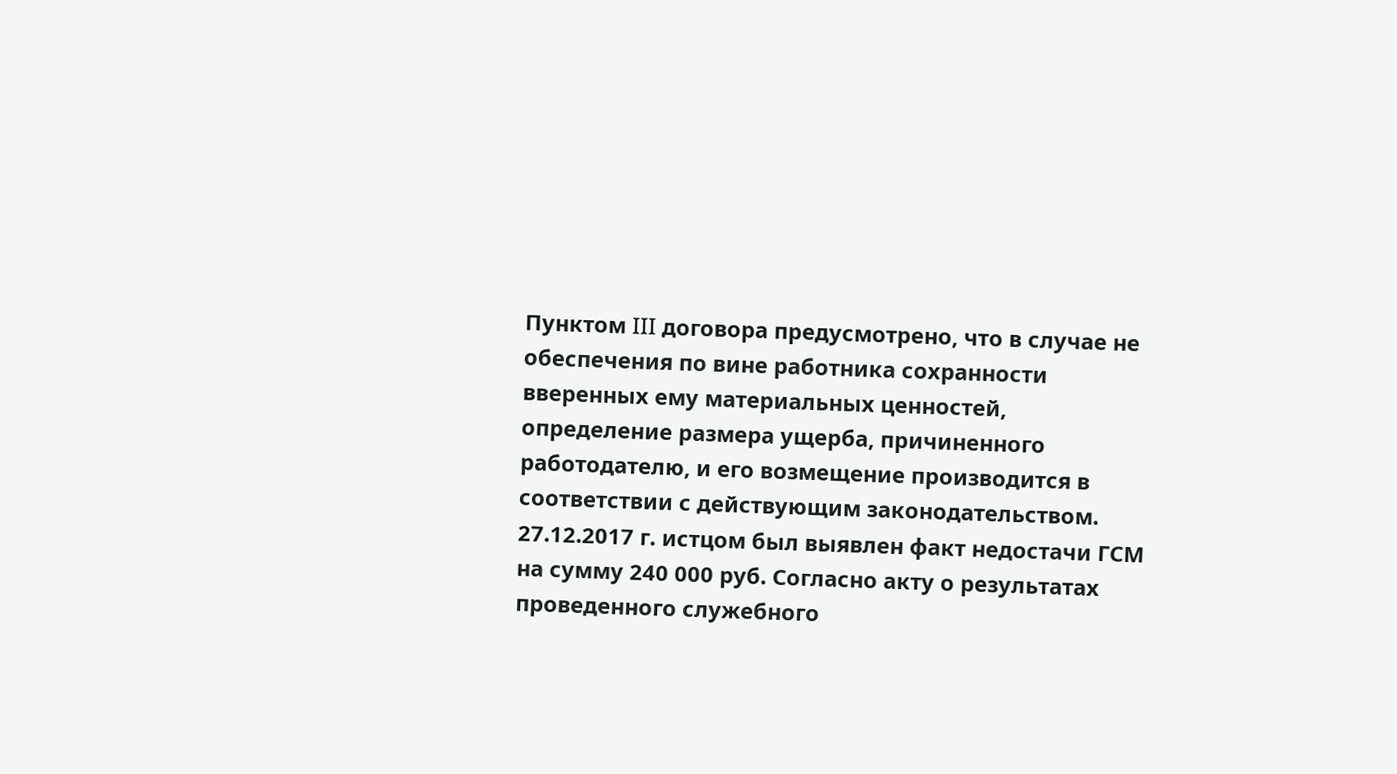Пунктом III договора предусмотрено, что в случае не обеспечения по вине работника сохранности вверенных ему материальных ценностей, определение размера ущерба, причиненного работодателю, и его возмещение производится в соответствии с действующим законодательством. 27.12.2017 г. истцом был выявлен факт недостачи ГСМ на сумму 240 000 руб. Согласно акту о результатах проведенного служебного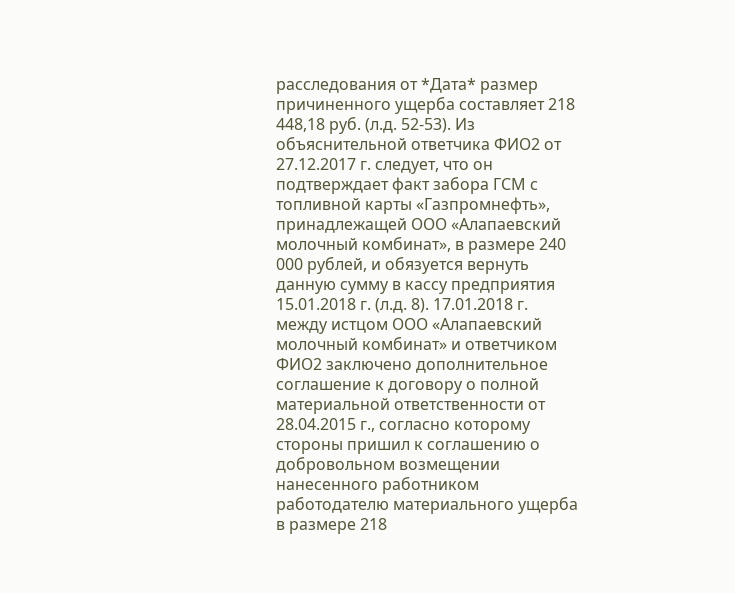расследования от *Дата* размер причиненного ущерба составляет 218 448,18 руб. (л.д. 52-53). Из объяснительной ответчика ФИО2 от 27.12.2017 г. следует, что он подтверждает факт забора ГСМ с топливной карты «Газпромнефть», принадлежащей ООО «Алапаевский молочный комбинат», в размере 240 000 рублей, и обязуется вернуть данную сумму в кассу предприятия 15.01.2018 г. (л.д. 8). 17.01.2018 г. между истцом ООО «Алапаевский молочный комбинат» и ответчиком ФИО2 заключено дополнительное соглашение к договору о полной материальной ответственности от 28.04.2015 г., согласно которому стороны пришил к соглашению о добровольном возмещении нанесенного работником работодателю материального ущерба в размере 218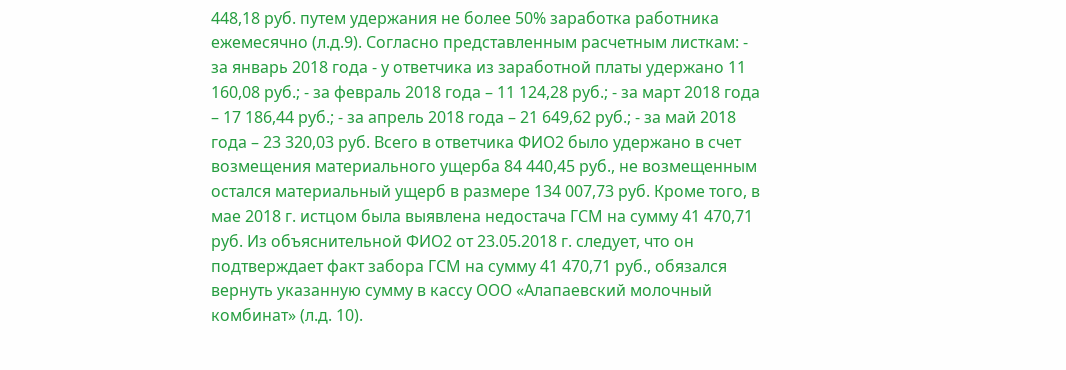448,18 руб. путем удержания не более 50% заработка работника ежемесячно (л.д.9). Согласно представленным расчетным листкам: - за январь 2018 года - у ответчика из заработной платы удержано 11 160,08 руб.; - за февраль 2018 года – 11 124,28 руб.; - за март 2018 года – 17 186,44 руб.; - за апрель 2018 года – 21 649,62 руб.; - за май 2018 года – 23 320,03 руб. Всего в ответчика ФИО2 было удержано в счет возмещения материального ущерба 84 440,45 руб., не возмещенным остался материальный ущерб в размере 134 007,73 руб. Кроме того, в мае 2018 г. истцом была выявлена недостача ГСМ на сумму 41 470,71 руб. Из объяснительной ФИО2 от 23.05.2018 г. следует, что он подтверждает факт забора ГСМ на сумму 41 470,71 руб., обязался вернуть указанную сумму в кассу ООО «Алапаевский молочный комбинат» (л.д. 10).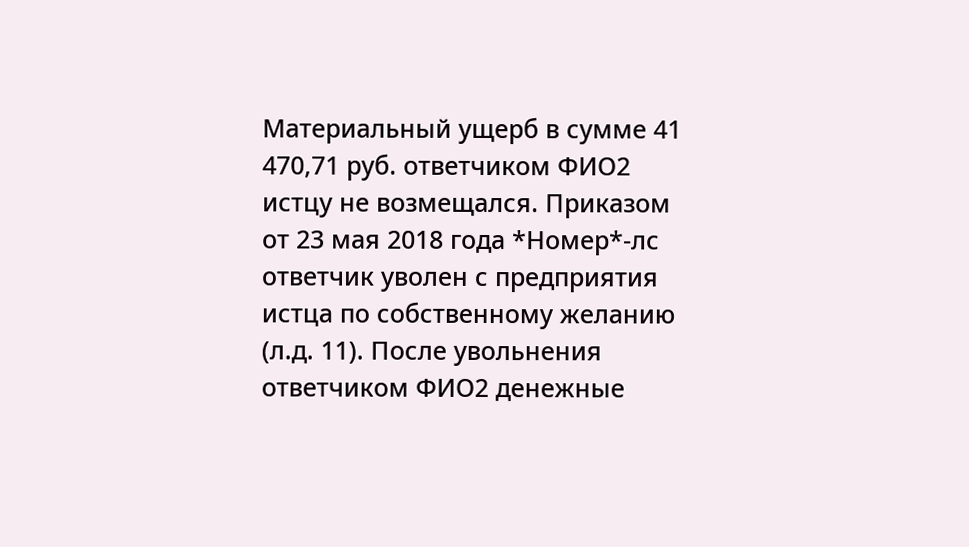Материальный ущерб в сумме 41 470,71 руб. ответчиком ФИО2 истцу не возмещался. Приказом от 23 мая 2018 года *Номер*-лс ответчик уволен с предприятия истца по собственному желанию (л.д. 11). После увольнения ответчиком ФИО2 денежные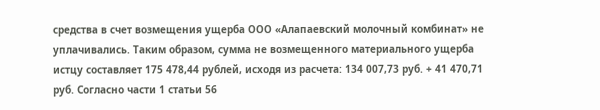средства в счет возмещения ущерба ООО «Алапаевский молочный комбинат» не уплачивались. Таким образом, сумма не возмещенного материального ущерба истцу составляет 175 478,44 рублей, исходя из расчета: 134 007,73 руб. + 41 470,71 руб. Согласно части 1 статьи 56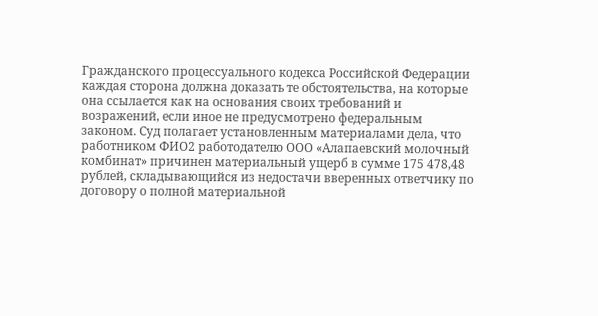Гражданского процессуального кодекса Российской Федерации каждая сторона должна доказать те обстоятельства, на которые она ссылается как на основания своих требований и возражений, если иное не предусмотрено федеральным законом. Суд полагает установленным материалами дела, что работником ФИО2 работодателю ООО «Алапаевский молочный комбинат» причинен материальный ущерб в сумме 175 478,48 рублей, складывающийся из недостачи вверенных ответчику по договору о полной материальной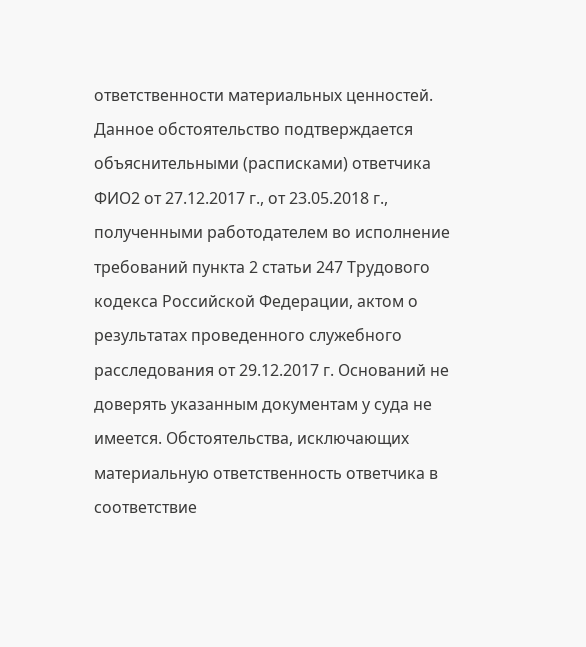ответственности материальных ценностей. Данное обстоятельство подтверждается объяснительными (расписками) ответчика ФИО2 от 27.12.2017 г., от 23.05.2018 г., полученными работодателем во исполнение требований пункта 2 статьи 247 Трудового кодекса Российской Федерации, актом о результатах проведенного служебного расследования от 29.12.2017 г. Оснований не доверять указанным документам у суда не имеется. Обстоятельства, исключающих материальную ответственность ответчика в соответствие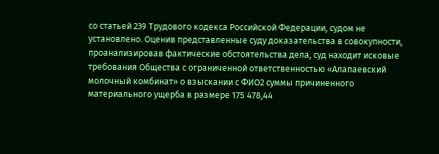со статьей 239 Трудового кодекса Российской Федерации, судом не установлено. Оценив представленные суду доказательства в совокупности, проанализировав фактические обстоятельства дела, суд находит исковые требования Общества с ограниченной ответственностью «Алапаевский молочный комбинат» о взыскании с ФИО2 суммы причиненного материального ущерба в размере 175 478,44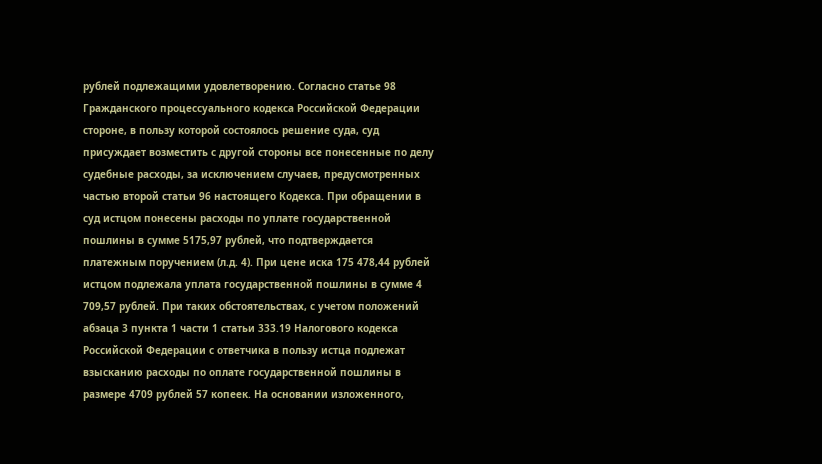рублей подлежащими удовлетворению. Согласно статье 98 Гражданского процессуального кодекса Российской Федерации стороне, в пользу которой состоялось решение суда, суд присуждает возместить с другой стороны все понесенные по делу судебные расходы, за исключением случаев, предусмотренных частью второй статьи 96 настоящего Кодекса. При обращении в суд истцом понесены расходы по уплате государственной пошлины в сумме 5175,97 рублей, что подтверждается платежным поручением (л.д. 4). При цене иска 175 478,44 рублей истцом подлежала уплата государственной пошлины в сумме 4 709,57 рублей. При таких обстоятельствах, с учетом положений абзаца 3 пункта 1 части 1 статьи 333.19 Налогового кодекса Российской Федерации с ответчика в пользу истца подлежат взысканию расходы по оплате государственной пошлины в размере 4709 рублей 57 копеек. На основании изложенного,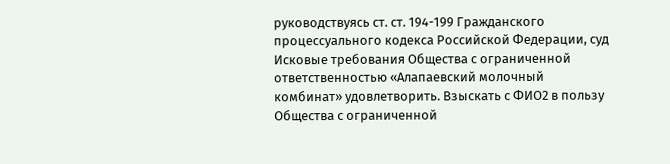руководствуясь ст. ст. 194-199 Гражданского процессуального кодекса Российской Федерации, суд Исковые требования Общества с ограниченной ответственностью «Алапаевский молочный комбинат» удовлетворить. Взыскать с ФИО2 в пользу Общества с ограниченной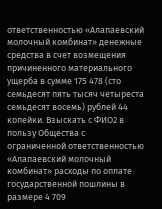ответственностью «Алапаевский молочный комбинат» денежные средства в счет возмещения причиненного материального ущерба в сумме 175 478 (сто семьдесят пять тысяч четыреста семьдесят восемь) рублей 44 копейки. Взыскать с ФИО2 в пользу Общества с ограниченной ответственностью «Алапаевский молочный комбинат» расходы по оплате государственной пошлины в размере 4 709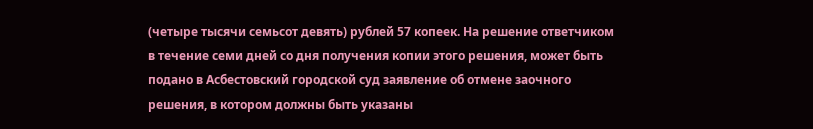(четыре тысячи семьсот девять) рублей 57 копеек. На решение ответчиком в течение семи дней со дня получения копии этого решения, может быть подано в Асбестовский городской суд заявление об отмене заочного решения, в котором должны быть указаны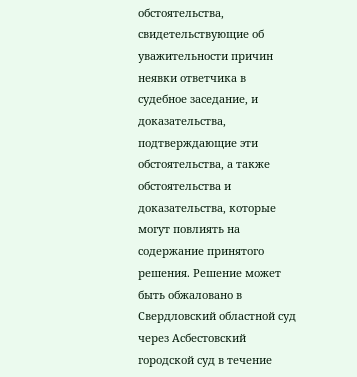обстоятельства, свидетельствующие об уважительности причин неявки ответчика в судебное заседание, и доказательства, подтверждающие эти обстоятельства, а также обстоятельства и доказательства, которые могут повлиять на содержание принятого решения. Решение может быть обжаловано в Свердловский областной суд через Асбестовский городской суд в течение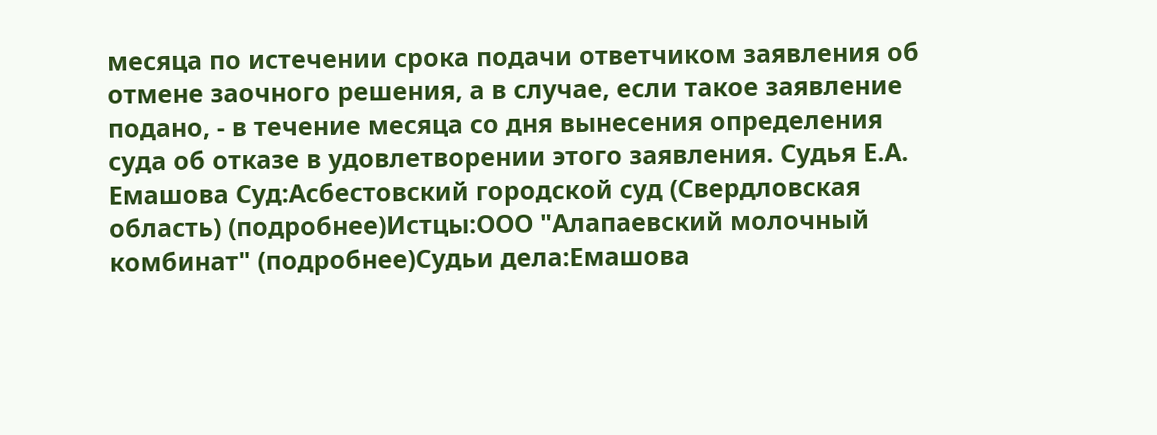месяца по истечении срока подачи ответчиком заявления об отмене заочного решения, а в случае, если такое заявление подано, - в течение месяца со дня вынесения определения суда об отказе в удовлетворении этого заявления. Судья Е.А. Емашова Суд:Асбестовский городской суд (Свердловская область) (подробнее)Истцы:ООО "Алапаевский молочный комбинат" (подробнее)Судьи дела:Емашова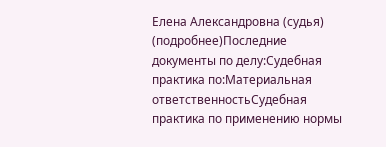Елена Александровна (судья) (подробнее)Последние документы по делу:Судебная практика по:Материальная ответственностьСудебная практика по применению нормы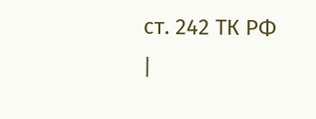ст. 242 ТК РФ |